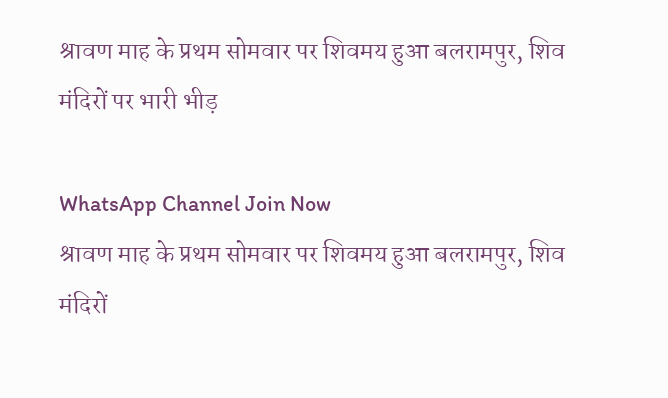श्रावण माह के प्रथम सोमवार पर शिवमय हुआ बलरामपुर, शिव मंदिरों पर भारी भीड़

WhatsApp Channel Join Now
श्रावण माह के प्रथम सोमवार पर शिवमय हुआ बलरामपुर, शिव मंदिरों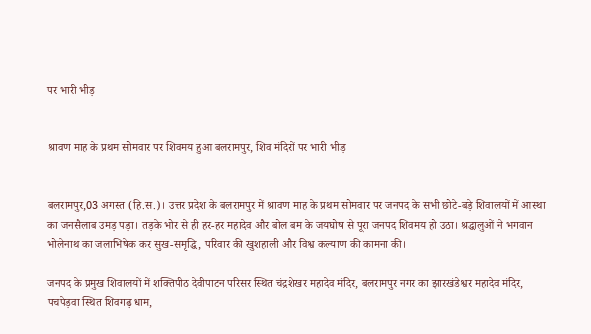पर भारी भीड़


श्रावण माह के प्रथम सोमवार पर शिवमय हुआ बलरामपुर, शिव मंदिरों पर भारी भीड़


बलरामपुर,03 अगस्त (हि.स.)। उत्तर प्रदेश के बलरामपुर में श्रावण माह के प्रथम सोमवार पर जनपद के सभी छोटे-बड़े शिवालयों में आस्था का जनसैलाब उमड़ पड़ा। तड़के भोर से ही हर-हर महादेव और बोल बम के जयघोष से पूरा जनपद शिवमय हो उठा। श्रद्धालुओं ने भगवान भोलेनाथ का जलाभिषेक कर सुख-समृद्धि, परिवार की खुशहाली और विश्व कल्याण की कामना की।

जनपद के प्रमुख शिवालयों में शक्तिपीठ देवीपाटन परिसर स्थित चंद्रशेखर महादेव मंदिर, बलरामपुर नगर का झारखंडेश्वर महादेव मंदिर, पचपेड़वा स्थित शिवगढ़ धाम,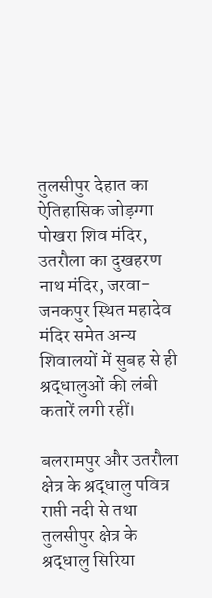तुलसीपुर देहात का ऐतिहासिक जोड़ग्गा पोखरा शिव मंदिर, उतरौला का दुखहरण नाथ मंदिर, जरवा-जनकपुर स्थित महादेव मंदिर समेत अन्य शिवालयों में सुबह से ही श्रद्धालुओं की लंबी कतारें लगी रहीं।

बलरामपुर और उतरौला क्षेत्र के श्रद्धालु पवित्र राप्ती नदी से तथा तुलसीपुर क्षेत्र के श्रद्धालु सिरिया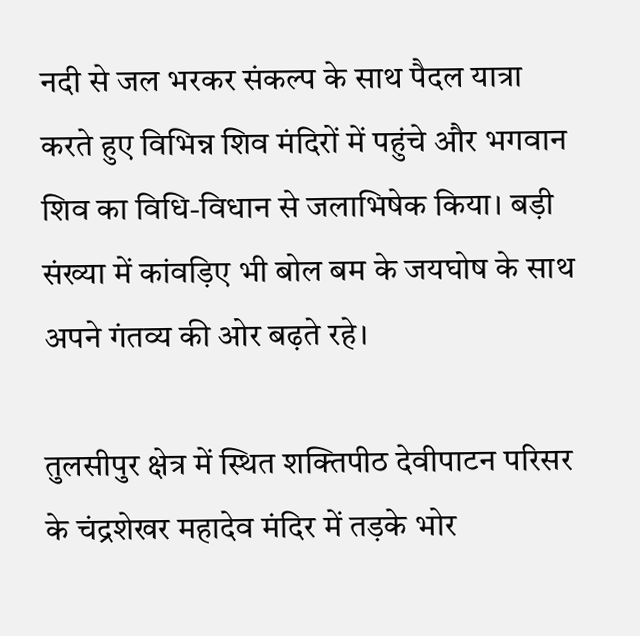नदी से जल भरकर संकल्प के साथ पैदल यात्रा करते हुए विभिन्न शिव मंदिरों में पहुंचे और भगवान शिव का विधि-विधान से जलाभिषेक किया। बड़ी संख्या में कांवड़िए भी बोल बम के जयघोष के साथ अपने गंतव्य की ओर बढ़ते रहे।

तुलसीपुर क्षेत्र में स्थित शक्तिपीठ देवीपाटन परिसर के चंद्रशेखर महादेव मंदिर में तड़के भोर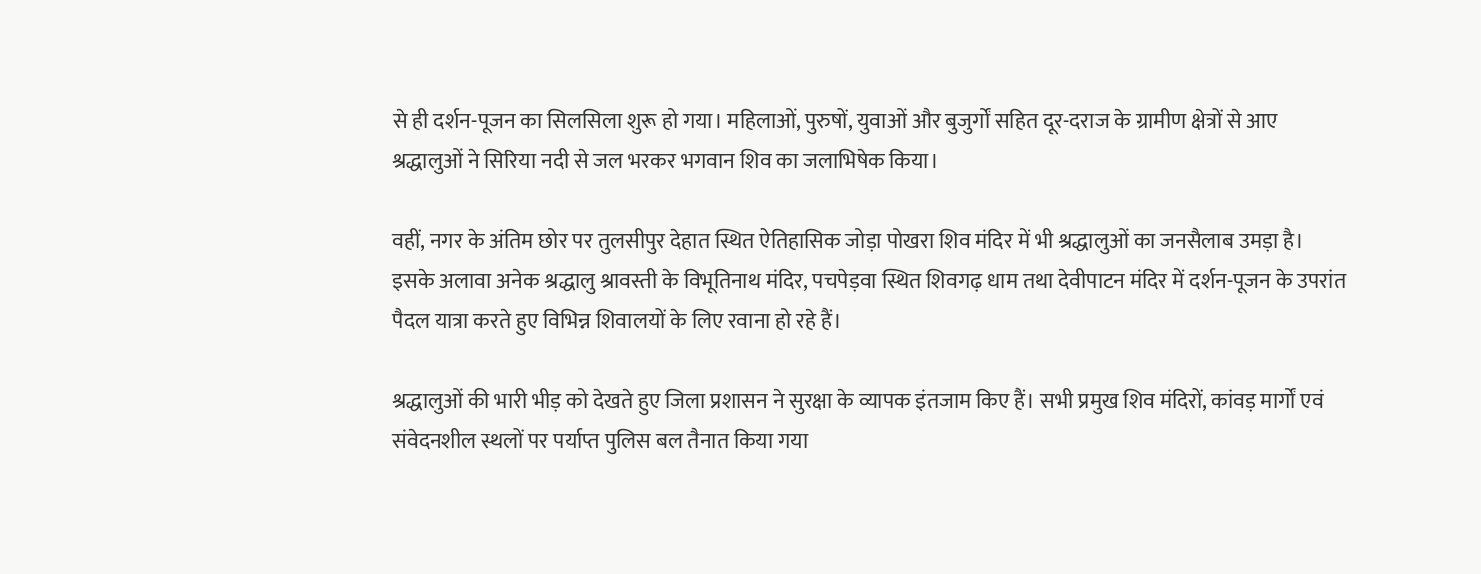से ही दर्शन-पूजन का सिलसिला शुरू हो गया। महिलाओं, पुरुषों, युवाओं और बुजुर्गों सहित दूर-दराज के ग्रामीण क्षेत्रों से आए श्रद्धालुओं ने सिरिया नदी से जल भरकर भगवान शिव का जलाभिषेक किया।

वहीं, नगर के अंतिम छोर पर तुलसीपुर देहात स्थित ऐतिहासिक जोड़ा पोखरा शिव मंदिर में भी श्रद्धालुओं का जनसैलाब उमड़ा है। इसके अलावा अनेक श्रद्धालु श्रावस्ती के विभूतिनाथ मंदिर, पचपेड़वा स्थित शिवगढ़ धाम तथा देवीपाटन मंदिर में दर्शन-पूजन के उपरांत पैदल यात्रा करते हुए विभिन्न शिवालयों के लिए रवाना हो रहे हैं।

श्रद्धालुओं की भारी भीड़ को देखते हुए जिला प्रशासन ने सुरक्षा के व्यापक इंतजाम किए हैं। सभी प्रमुख शिव मंदिरों, कांवड़ मार्गों एवं संवेदनशील स्थलों पर पर्याप्त पुलिस बल तैनात किया गया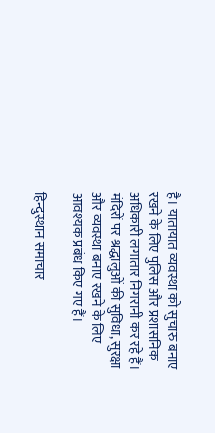है। यातायात व्यवस्था को सुचारु बनाए रखने के लिए पुलिस और प्रशासनिक अधिकारी लगातार निगरानी कर रहे हैं। मंदिरों पर श्रद्धालुओं की सुविधा, सुरक्षा और व्यवस्था बनाए रखने के लिए आवश्यक प्रबंध किए गए हैं।

हिन्दुस्थान समाचार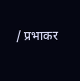/ प्रभाकर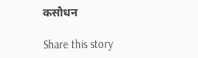कसौधन

Share this story